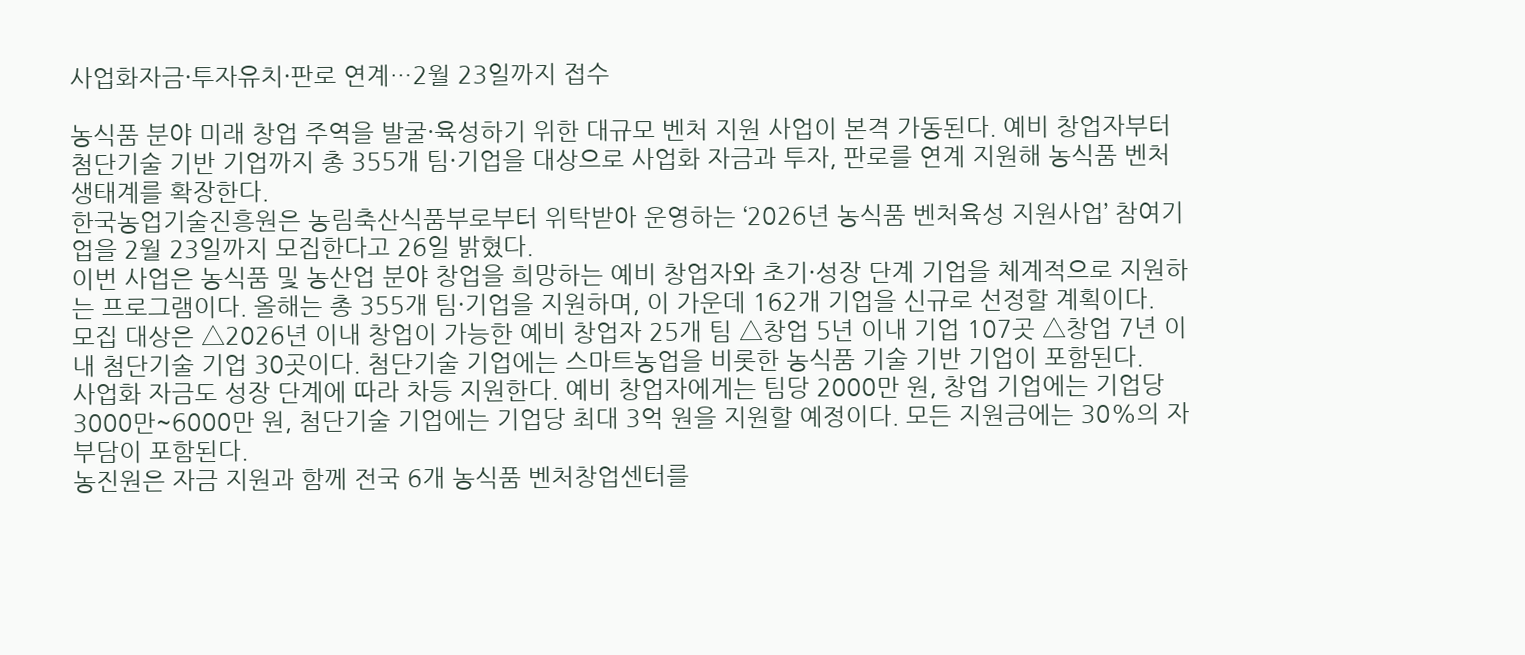사업화자금·투자유치·판로 연계…2월 23일까지 접수

농식품 분야 미래 창업 주역을 발굴·육성하기 위한 대규모 벤처 지원 사업이 본격 가동된다. 예비 창업자부터 첨단기술 기반 기업까지 총 355개 팀·기업을 대상으로 사업화 자금과 투자, 판로를 연계 지원해 농식품 벤처 생태계를 확장한다.
한국농업기술진흥원은 농림축산식품부로부터 위탁받아 운영하는 ‘2026년 농식품 벤처육성 지원사업’ 참여기업을 2월 23일까지 모집한다고 26일 밝혔다.
이번 사업은 농식품 및 농산업 분야 창업을 희망하는 예비 창업자와 초기·성장 단계 기업을 체계적으로 지원하는 프로그램이다. 올해는 총 355개 팀·기업을 지원하며, 이 가운데 162개 기업을 신규로 선정할 계획이다.
모집 대상은 △2026년 이내 창업이 가능한 예비 창업자 25개 팀 △창업 5년 이내 기업 107곳 △창업 7년 이내 첨단기술 기업 30곳이다. 첨단기술 기업에는 스마트농업을 비롯한 농식품 기술 기반 기업이 포함된다.
사업화 자금도 성장 단계에 따라 차등 지원한다. 예비 창업자에게는 팀당 2000만 원, 창업 기업에는 기업당 3000만~6000만 원, 첨단기술 기업에는 기업당 최대 3억 원을 지원할 예정이다. 모든 지원금에는 30%의 자부담이 포함된다.
농진원은 자금 지원과 함께 전국 6개 농식품 벤처창업센터를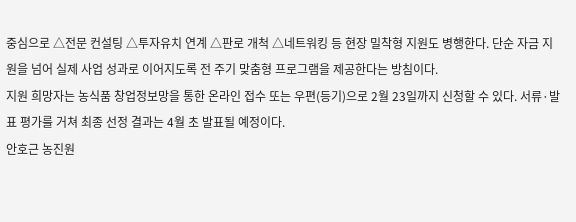중심으로 △전문 컨설팅 △투자유치 연계 △판로 개척 △네트워킹 등 현장 밀착형 지원도 병행한다. 단순 자금 지원을 넘어 실제 사업 성과로 이어지도록 전 주기 맞춤형 프로그램을 제공한다는 방침이다.
지원 희망자는 농식품 창업정보망을 통한 온라인 접수 또는 우편(등기)으로 2월 23일까지 신청할 수 있다. 서류·발표 평가를 거쳐 최종 선정 결과는 4월 초 발표될 예정이다.
안호근 농진원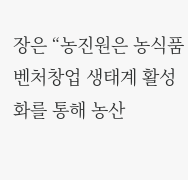장은 “농진원은 농식품 벤처창업 생태계 활성화를 통해 농산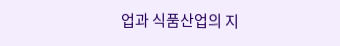업과 식품산업의 지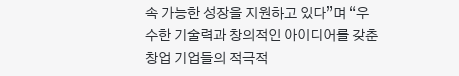속 가능한 성장을 지원하고 있다”며 “우수한 기술력과 창의적인 아이디어를 갖춘 창업 기업들의 적극적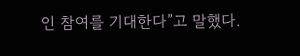인 참여를 기대한다”고 말했다.